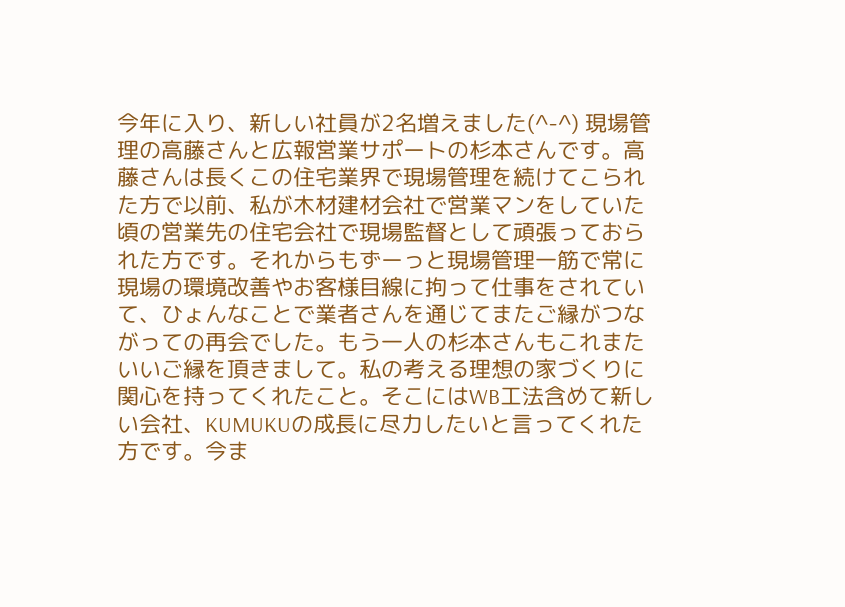今年に入り、新しい社員が2名増えました(^-^) 現場管理の高藤さんと広報営業サポートの杉本さんです。高藤さんは長くこの住宅業界で現場管理を続けてこられた方で以前、私が木材建材会社で営業マンをしていた頃の営業先の住宅会社で現場監督として頑張っておられた方です。それからもずーっと現場管理一筋で常に現場の環境改善やお客様目線に拘って仕事をされていて、ひょんなことで業者さんを通じてまたご縁がつながっての再会でした。もう一人の杉本さんもこれまたいいご縁を頂きまして。私の考える理想の家づくりに関心を持ってくれたこと。そこにはWB工法含めて新しい会社、KUMUKUの成長に尽力したいと言ってくれた方です。今ま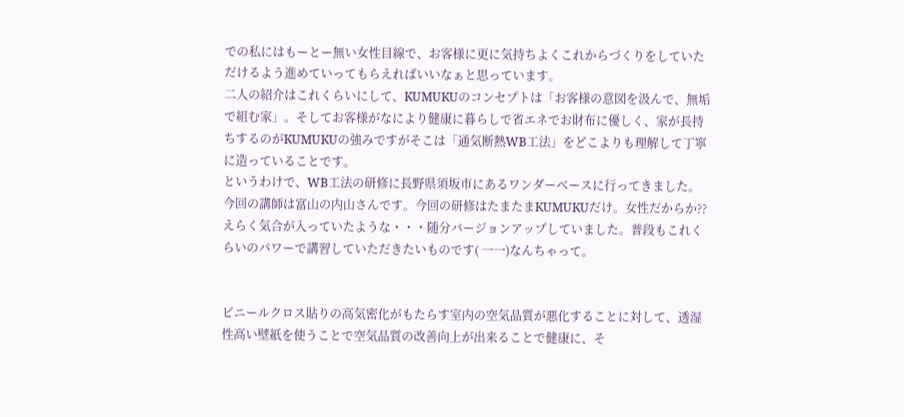での私にはもーとー無い女性目線で、お客様に更に気持ちよくこれからづくりをしていただけるよう進めていってもらえればいいなぁと思っています。
二人の紹介はこれくらいにして、KUMUKUのコンセプトは「お客様の意図を汲んで、無垢で組む家」。そしてお客様がなにより健康に暮らしで省エネでお財布に優しく、家が長持ちするのがKUMUKUの強みですがそこは「通気断熱WB工法」をどこよりも理解して丁寧に造っていることです。
というわけで、WB工法の研修に長野県須坂市にあるワンダーベースに行ってきました。今回の講師は富山の内山さんです。今回の研修はたまたまKUMUKUだけ。女性だからか??えらく気合が入っていたような・・・随分バージョンアップしていました。普段もこれくらいのパワーで講習していただきたいものです( 一一)なんちゃって。


ビニールクロス貼りの高気密化がもたらす室内の空気品質が悪化することに対して、透湿性高い壁紙を使うことで空気品質の改善向上が出来ることで健康に、そ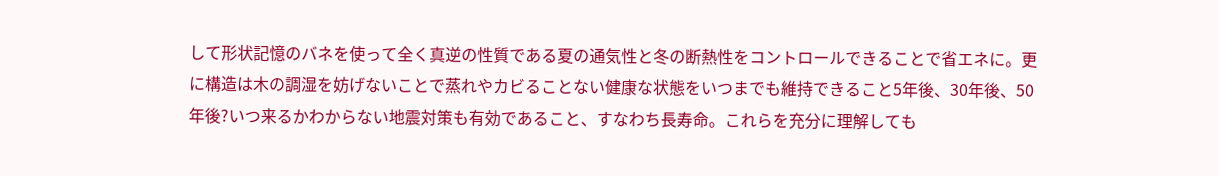して形状記憶のバネを使って全く真逆の性質である夏の通気性と冬の断熱性をコントロールできることで省エネに。更に構造は木の調湿を妨げないことで蒸れやカビることない健康な状態をいつまでも維持できること5年後、30年後、50年後?いつ来るかわからない地震対策も有効であること、すなわち長寿命。これらを充分に理解しても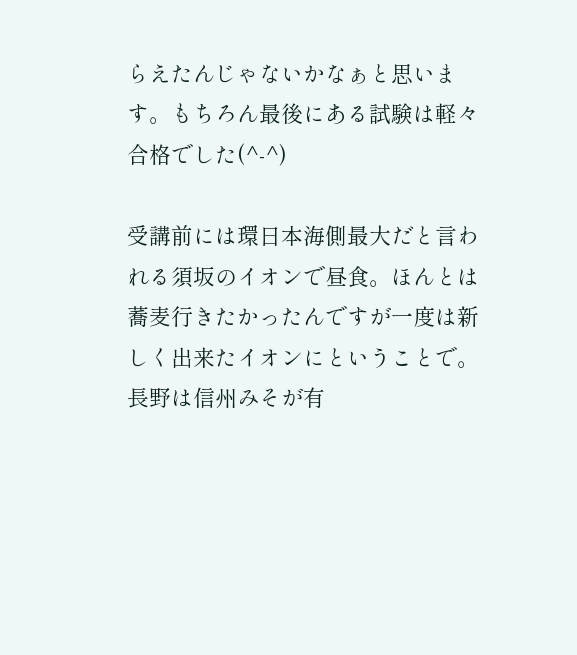らえたんじゃないかなぁと思います。もちろん最後にある試験は軽々合格でした(^-^)

受講前には環日本海側最大だと言われる須坂のイオンで昼食。ほんとは蕎麦行きたかったんですが一度は新しく出来たイオンにということで。長野は信州みそが有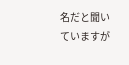名だと聞いていますが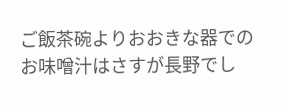ご飯茶碗よりおおきな器でのお味噌汁はさすが長野でし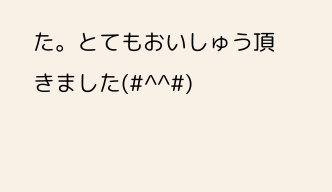た。とてもおいしゅう頂きました(#^^#)